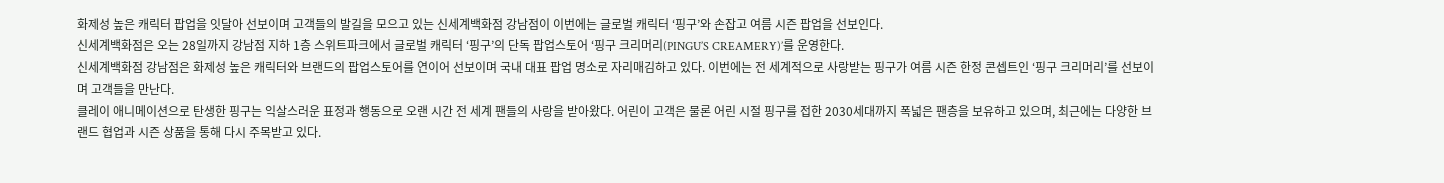화제성 높은 캐릭터 팝업을 잇달아 선보이며 고객들의 발길을 모으고 있는 신세계백화점 강남점이 이번에는 글로벌 캐릭터 ‘핑구’와 손잡고 여름 시즌 팝업을 선보인다.
신세계백화점은 오는 28일까지 강남점 지하 1층 스위트파크에서 글로벌 캐릭터 ‘핑구’의 단독 팝업스토어 ‘핑구 크리머리(PINGU’S CREAMERY)’를 운영한다.
신세계백화점 강남점은 화제성 높은 캐릭터와 브랜드의 팝업스토어를 연이어 선보이며 국내 대표 팝업 명소로 자리매김하고 있다. 이번에는 전 세계적으로 사랑받는 핑구가 여름 시즌 한정 콘셉트인 ‘핑구 크리머리’를 선보이며 고객들을 만난다.
클레이 애니메이션으로 탄생한 핑구는 익살스러운 표정과 행동으로 오랜 시간 전 세계 팬들의 사랑을 받아왔다. 어린이 고객은 물론 어린 시절 핑구를 접한 2030세대까지 폭넓은 팬층을 보유하고 있으며, 최근에는 다양한 브랜드 협업과 시즌 상품을 통해 다시 주목받고 있다.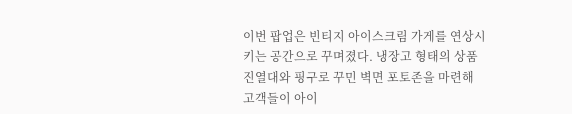이번 팝업은 빈티지 아이스크림 가게를 연상시키는 공간으로 꾸며졌다. 냉장고 형태의 상품 진열대와 핑구로 꾸민 벽면 포토존을 마련해 고객들이 아이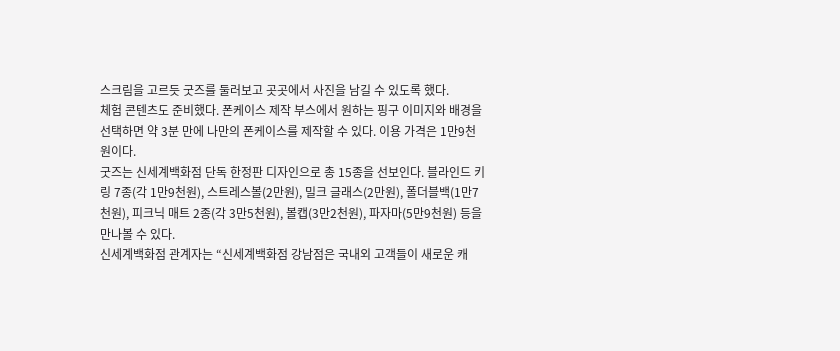스크림을 고르듯 굿즈를 둘러보고 곳곳에서 사진을 남길 수 있도록 했다.
체험 콘텐츠도 준비했다. 폰케이스 제작 부스에서 원하는 핑구 이미지와 배경을 선택하면 약 3분 만에 나만의 폰케이스를 제작할 수 있다. 이용 가격은 1만9천원이다.
굿즈는 신세계백화점 단독 한정판 디자인으로 총 15종을 선보인다. 블라인드 키링 7종(각 1만9천원), 스트레스볼(2만원), 밀크 글래스(2만원), 폴더블백(1만7천원), 피크닉 매트 2종(각 3만5천원), 볼캡(3만2천원), 파자마(5만9천원) 등을 만나볼 수 있다.
신세계백화점 관계자는 “신세계백화점 강남점은 국내외 고객들이 새로운 캐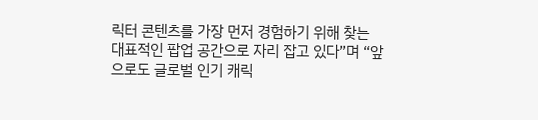릭터 콘텐츠를 가장 먼저 경험하기 위해 찾는 대표적인 팝업 공간으로 자리 잡고 있다”며 “앞으로도 글로벌 인기 캐릭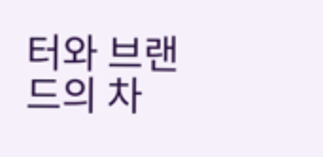터와 브랜드의 차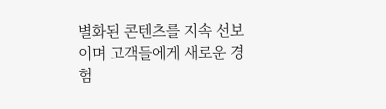별화된 콘텐츠를 지속 선보이며 고객들에게 새로운 경험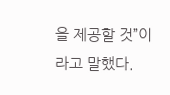을 제공할 것”이라고 말했다.